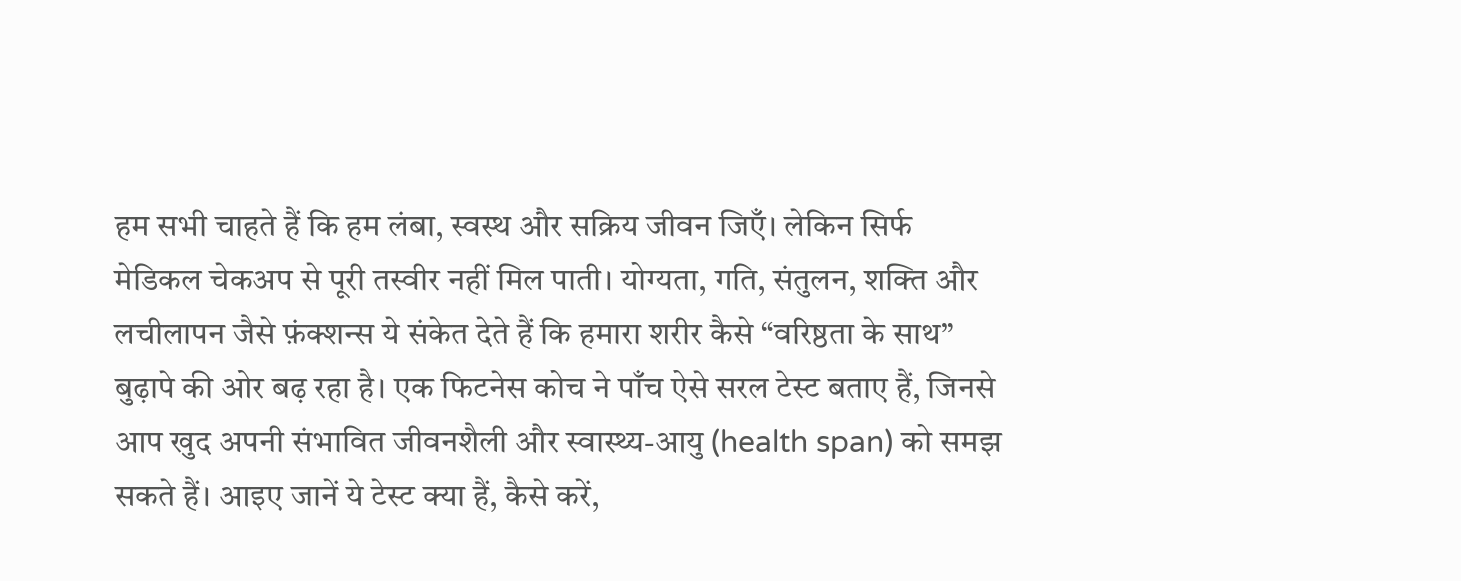हम सभी चाहते हैं कि हम लंबा, स्वस्थ और सक्रिय जीवन जिएँ। लेकिन सिर्फ मेडिकल चेकअप से पूरी तस्वीर नहीं मिल पाती। योग्यता, गति, संतुलन, शक्ति और लचीलापन जैसे फ़ंक्शन्स ये संकेत देते हैं कि हमारा शरीर कैसे “वरिष्ठता के साथ” बुढ़ापे की ओर बढ़ रहा है। एक फिटनेस कोच ने पाँच ऐसे सरल टेस्ट बताए हैं, जिनसे आप खुद अपनी संभावित जीवनशैली और स्वास्थ्य-आयु (health span) को समझ सकते हैं। आइए जानें ये टेस्ट क्या हैं, कैसे करें,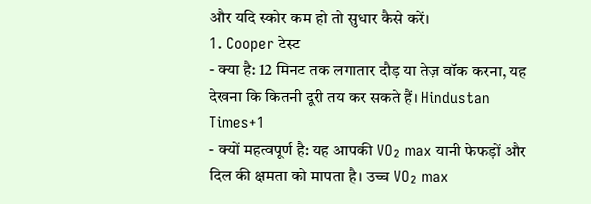और यदि स्कोर कम हो तो सुधार कैसे करें।
1. Cooper टेस्ट
- क्या है: 12 मिनट तक लगातार दौड़ या तेज़ वॉक करना, यह देखना कि कितनी दूरी तय कर सकते हैं। Hindustan Times+1
- क्यों महत्वपूर्ण है: यह आपकी VO₂ max यानी फेफड़ों और दिल की क्षमता को मापता है। उच्च VO₂ max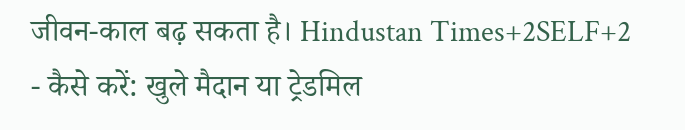जीवन-काल बढ़ सकता है। Hindustan Times+2SELF+2
- कैसे करें: खुले मैदान या ट्रेडमिल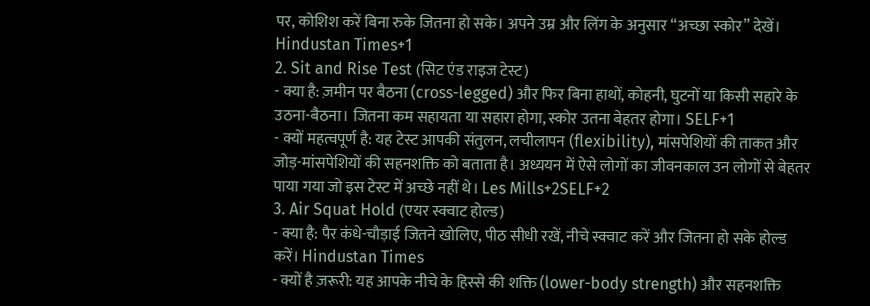पर, कोशिश करें बिना रुके जितना हो सके। अपने उम्र और लिंग के अनुसार “अच्छा स्कोर” देखें। Hindustan Times+1
2. Sit and Rise Test (सिट एंड राइज टेस्ट)
- क्या है: ज़मीन पर बैठना (cross-legged) और फिर बिना हाथों, कोहनी, घुटनों या किसी सहारे के उठना-बैठना। जितना कम सहायता या सहारा होगा, स्कोर उतना बेहतर होगा। SELF+1
- क्यों महत्वपूर्ण है: यह टेस्ट आपकी संतुलन, लचीलापन (flexibility), मांसपेशियों की ताकत और जोड़-मांसपेशियों की सहनशक्ति को बताता है। अध्ययन में ऐसे लोगों का जीवनकाल उन लोगों से बेहतर पाया गया जो इस टेस्ट में अच्छे नहीं थे। Les Mills+2SELF+2
3. Air Squat Hold (एयर स्क्वाट होल्ड)
- क्या है: पैर कंधे-चौड़ाई जितने खोलिए, पीठ सीधी रखें, नीचे स्क्वाट करें और जितना हो सके होल्ड करें। Hindustan Times
- क्यों है ज़रूरी: यह आपके नीचे के हिस्से की शक्ति (lower-body strength) और सहनशक्ति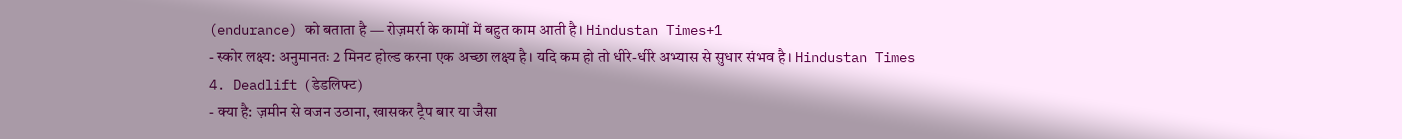(endurance) को बताता है — रोज़मर्रा के कामों में बहुत काम आती है। Hindustan Times+1
- स्कोर लक्ष्य: अनुमानतः 2 मिनट होल्ड करना एक अच्छा लक्ष्य है। यदि कम हो तो धीरे-धीरे अभ्यास से सुधार संभव है। Hindustan Times
4. Deadlift (डेडलिफ्ट)
- क्या है: ज़मीन से वजन उठाना, खासकर ट्रैप बार या जैसा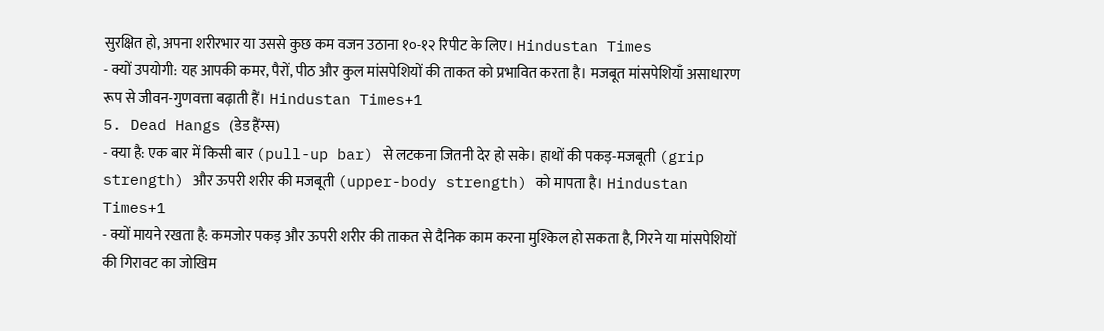सुरक्षित हो, अपना शरीरभार या उससे कुछ कम वजन उठाना १०-१२ रिपीट के लिए। Hindustan Times
- क्यों उपयोगी: यह आपकी कमर, पैरों, पीठ और कुल मांसपेशियों की ताकत को प्रभावित करता है। मजबूत मांसपेशियाँ असाधारण रूप से जीवन-गुणवत्ता बढ़ाती हैं। Hindustan Times+1
5. Dead Hangs (डेड हैंग्स)
- क्या है: एक बार में किसी बार (pull-up bar) से लटकना जितनी देर हो सके। हाथों की पकड़-मजबूती (grip strength) और ऊपरी शरीर की मजबूती (upper-body strength) को मापता है। Hindustan Times+1
- क्यों मायने रखता है: कमजोर पकड़ और ऊपरी शरीर की ताकत से दैनिक काम करना मुश्किल हो सकता है, गिरने या मांसपेशियों की गिरावट का जोखिम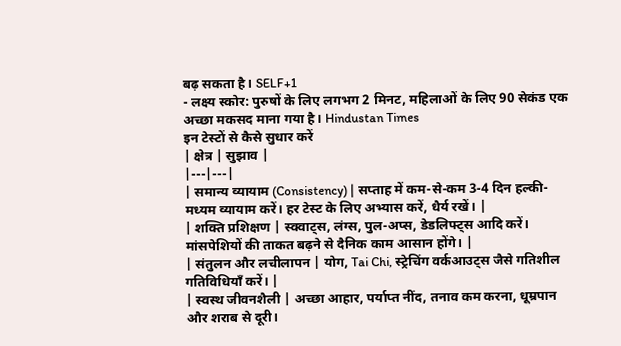बढ़ सकता है। SELF+1
- लक्ष्य स्कोर: पुरुषों के लिए लगभग 2 मिनट, महिलाओं के लिए 90 सेकंड एक अच्छा मकसद माना गया है। Hindustan Times
इन टेस्टों से कैसे सुधार करें
| क्षेत्र | सुझाव |
|---|---|
| समान्य व्यायाम (Consistency) | सप्ताह में कम-से-कम 3-4 दिन हल्की-मध्यम व्यायाम करें। हर टेस्ट के लिए अभ्यास करें, धैर्य रखें। |
| शक्ति प्रशिक्षण | स्क्वाट्स, लंग्स, पुल-अप्स, डेडलिफ्ट्स आदि करें। मांसपेशियों की ताकत बढ़ने से दैनिक काम आसान होंगे। |
| संतुलन और लचीलापन | योग, Tai Chi, स्ट्रेचिंग वर्कआउट्स जैसे गतिशील गतिविधियाँ करें। |
| स्वस्थ जीवनशैली | अच्छा आहार, पर्याप्त नींद, तनाव कम करना, धूम्रपान और शराब से दूरी।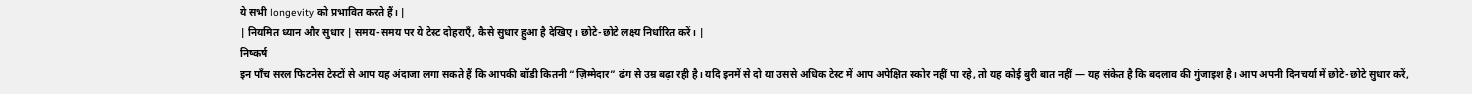ये सभी longevity को प्रभावित करते हैं। |
| नियमित ध्यान और सुधार | समय-समय पर ये टेस्ट दोहराएँ, कैसे सुधार हुआ है देखिए। छोटे-छोटे लक्ष्य निर्धारित करें। |
निष्कर्ष
इन पाँच सरल फिटनेस टेस्टों से आप यह अंदाजा लगा सकते हैं कि आपकी बॉडी कितनी “ज़िम्मेदार” ढंग से उम्र बढ़ा रही है। यदि इनमें से दो या उससे अधिक टेस्ट में आप अपेक्षित स्कोर नहीं पा रहे, तो यह कोई बुरी बात नहीं — यह संकेत है कि बदलाव की गुंजाइश है। आप अपनी दिनचर्या में छोटे-छोटे सुधार करें,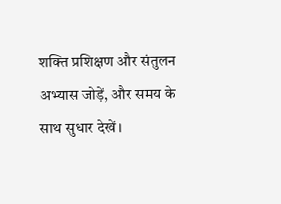शक्ति प्रशिक्षण और संतुलन अभ्यास जोड़ें, और समय के साथ सुधार देखें।